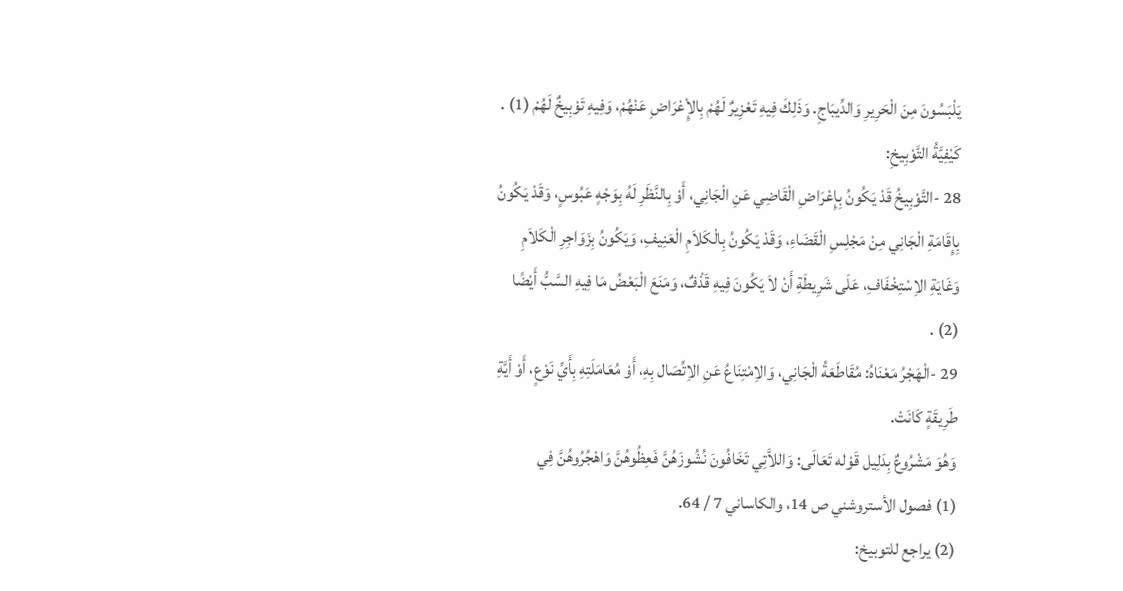يَلْبَسُونَ مِنَ الْحَرِيرِ وَالدِّيبَاجِ. وَذَلِكَ فِيهِ تَعْزِيرٌ لَهُمْ بِالإِْعْرَاضِ عَنْهُمْ، وَفِيهِ تَوْبِيخٌ لَهُمْ (1) .
كَيْفِيَّةُ التَّوْبِيخِ:
28 -التَّوْبِيخُ قَدْ يَكُونُ بِإِعْرَاضِ الْقَاضِي عَنِ الْجَانِي، أَوْ بِالنَّظَرِ لَهُ بِوَجْهٍ عَبُوسٍ، وَقَدْ يَكُونُ بِإِقَامَةِ الْجَانِي مِنْ مَجْلِسِ الْقَضَاءِ، وَقَدْ يَكُونُ بِالْكَلاَمِ الْعَنِيفِ، وَيَكُونُ بِزَوَاجِرِ الْكَلاَمِ وَغَايَةِ الاِسْتِخْفَافِ، عَلَى شَرِيطَةِ أَنْ لاَ يَكُونَ فِيهِ قَذْفٌ، وَمَنَعَ الْبَعْضُ مَا فِيهِ السَّبُّ أَيْضًا (2) .
29 -الْهَجْرُ مَعْنَاهُ: مُقَاطَعَةُ الْجَانِي، وَالاِمْتِنَاعُ عَنِ الاِتِّصَال بِهِ، أَوْ مُعَامَلَتِهِ بِأَيِّ نَوْعٍ، أَوْ أَيَّةِ طَرِيقَةٍ كَانَتْ.
وَهُوَ مَشْرُوعٌ بِدَلِيل قَوْله تَعَالَى: وَاللاَّتِي تَخَافُونَ نُشُوزَهُنَّ فَعِظُوهُنَّ وَاهْجُرُوهُنَّ فِي
(1) فصول الأستروشني ص 14، والكاساني 7 / 64.
(2) يراجع للتوبيخ: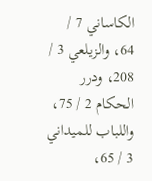الكاساني 7 / 64، والزيلعي 3 / 208، ودرر الحكام 2 / 75، واللباب للميداني 3 / 65،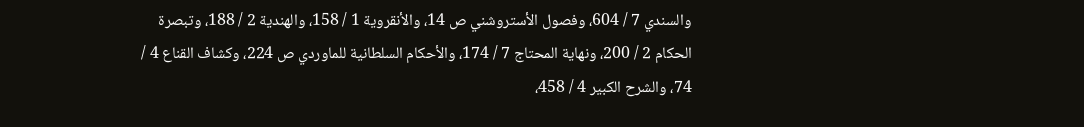والسندي 7 / 604، وفصول الأستروشني ص 14، والأنقروية 1 / 158، والهندية 2 / 188، وتبصرة الحكام 2 / 200، ونهاية المحتاج 7 / 174، والأحكام السلطانية للماوردي ص 224، وكشاف القناع 4 / 74، والشرح الكبير 4 / 458،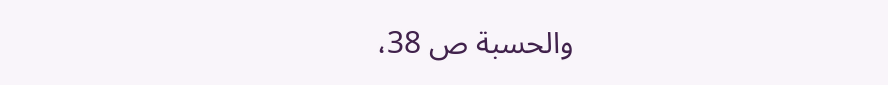والحسبة ص 38،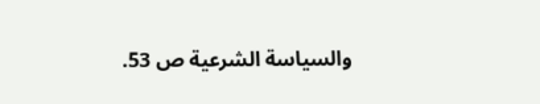والسياسة الشرعية ص 53.